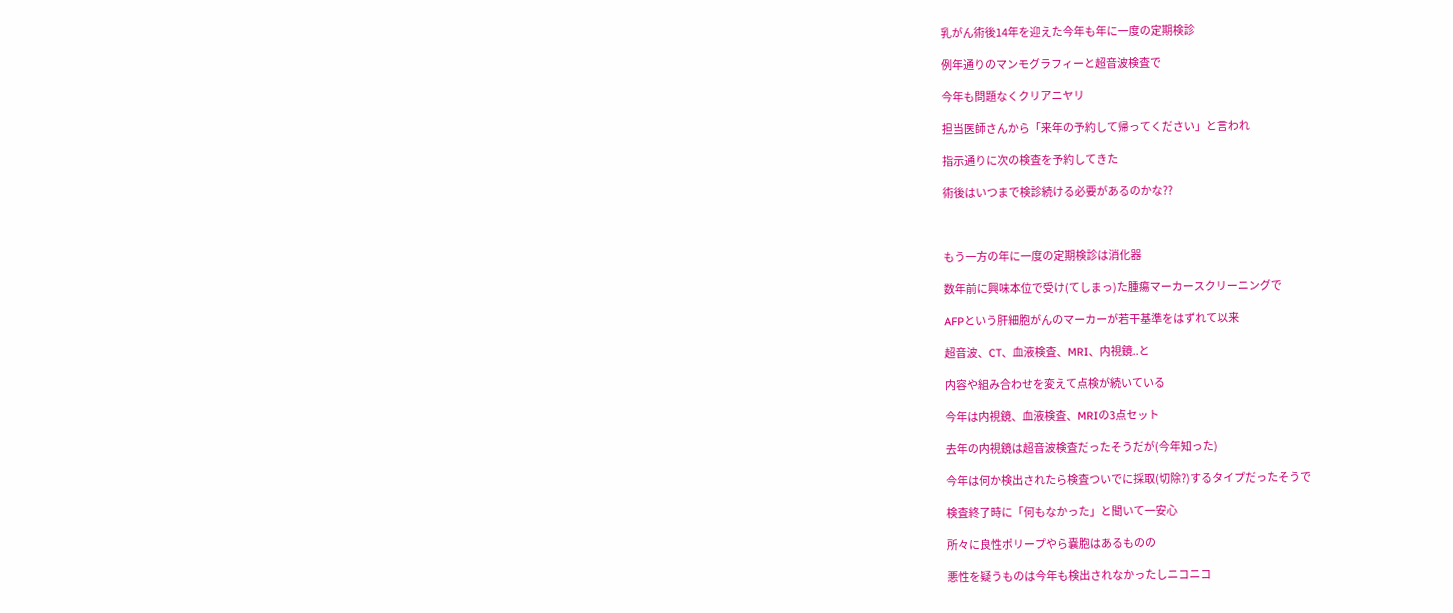乳がん術後14年を迎えた今年も年に一度の定期検診

例年通りのマンモグラフィーと超音波検査で

今年も問題なくクリアニヤリ

担当医師さんから「来年の予約して帰ってください」と言われ

指示通りに次の検査を予約してきた

術後はいつまで検診続ける必要があるのかな??



もう一方の年に一度の定期検診は消化器

数年前に興味本位で受け(てしまっ)た腫瘍マーカースクリーニングで

AFPという肝細胞がんのマーカーが若干基準をはずれて以来

超音波、CT、血液検査、MRI、内視鏡..と

内容や組み合わせを変えて点検が続いている

今年は内視鏡、血液検査、MRIの3点セット

去年の内視鏡は超音波検査だったそうだが(今年知った)

今年は何か検出されたら検査ついでに採取(切除?)するタイプだったそうで

検査終了時に「何もなかった」と聞いて一安心

所々に良性ポリープやら嚢胞はあるものの

悪性を疑うものは今年も検出されなかったしニコニコ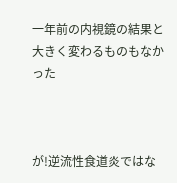一年前の内視鏡の結果と大きく変わるものもなかった



が!逆流性食道炎ではな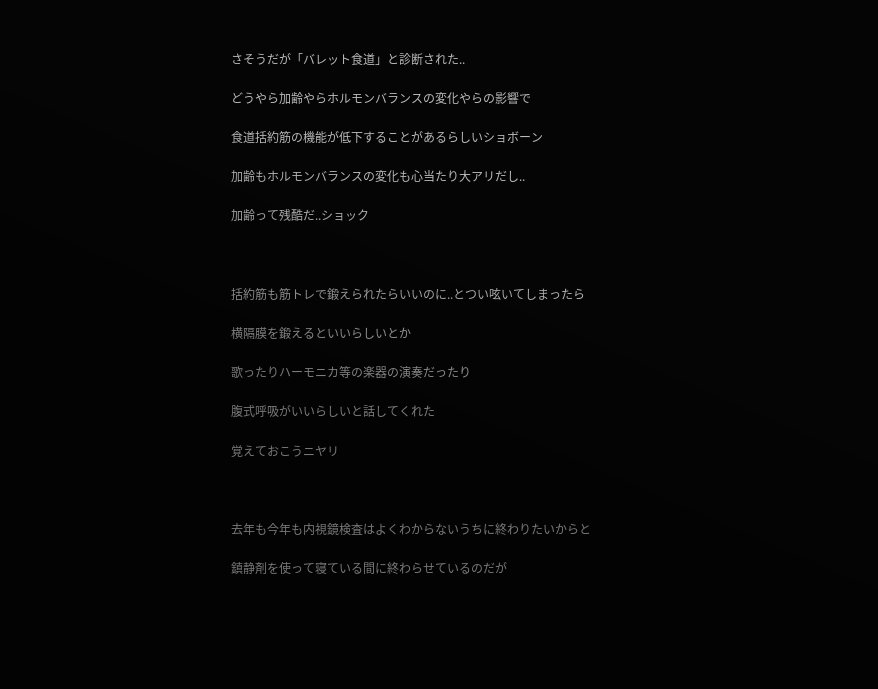さそうだが「バレット食道」と診断された..

どうやら加齢やらホルモンバランスの変化やらの影響で

食道括約筋の機能が低下することがあるらしいショボーン

加齢もホルモンバランスの変化も心当たり大アリだし..

加齢って残酷だ..ショック



括約筋も筋トレで鍛えられたらいいのに..とつい呟いてしまったら

横隔膜を鍛えるといいらしいとか

歌ったりハーモニカ等の楽器の演奏だったり

腹式呼吸がいいらしいと話してくれた

覚えておこうニヤリ



去年も今年も内視鏡検査はよくわからないうちに終わりたいからと

鎮静剤を使って寝ている間に終わらせているのだが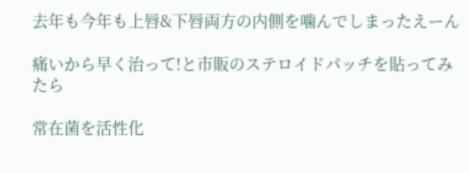去年も今年も上唇&下唇両方の内側を噛んでしまったえーん

痛いから早く治って!と市販のステロイドパッチを貼ってみたら

常在菌を活性化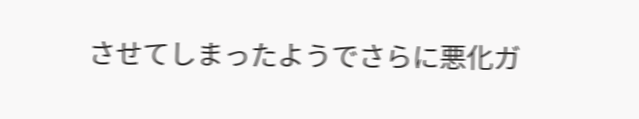させてしまったようでさらに悪化ガ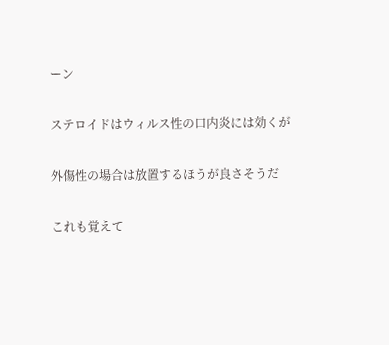ーン

ステロイドはウィルス性の口内炎には効くが

外傷性の場合は放置するほうが良さそうだ

これも覚えて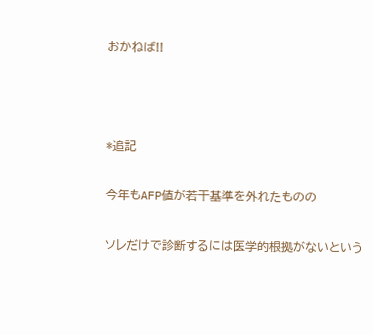おかねば!!



*追記

今年もAFP値が若干基準を外れたものの

ソレだけで診断するには医学的根拠がないという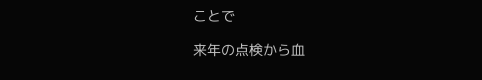ことで

来年の点検から血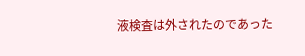液検査は外されたのであった